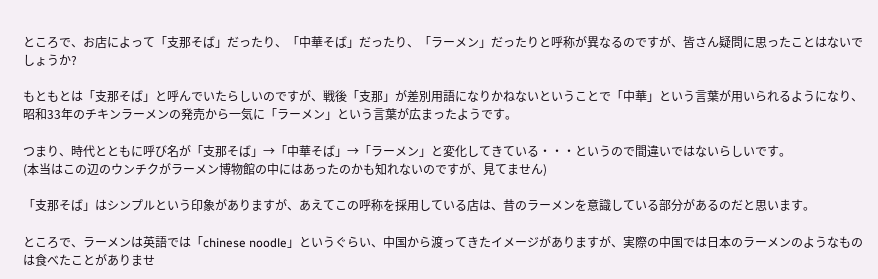ところで、お店によって「支那そば」だったり、「中華そば」だったり、「ラーメン」だったりと呼称が異なるのですが、皆さん疑問に思ったことはないでしょうか?

もともとは「支那そば」と呼んでいたらしいのですが、戦後「支那」が差別用語になりかねないということで「中華」という言葉が用いられるようになり、昭和33年のチキンラーメンの発売から一気に「ラーメン」という言葉が広まったようです。

つまり、時代とともに呼び名が「支那そば」→「中華そば」→「ラーメン」と変化してきている・・・というので間違いではないらしいです。
(本当はこの辺のウンチクがラーメン博物館の中にはあったのかも知れないのですが、見てません)

「支那そば」はシンプルという印象がありますが、あえてこの呼称を採用している店は、昔のラーメンを意識している部分があるのだと思います。

ところで、ラーメンは英語では「chinese noodle」というぐらい、中国から渡ってきたイメージがありますが、実際の中国では日本のラーメンのようなものは食べたことがありませ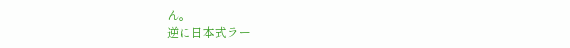ん。
逆に日本式ラー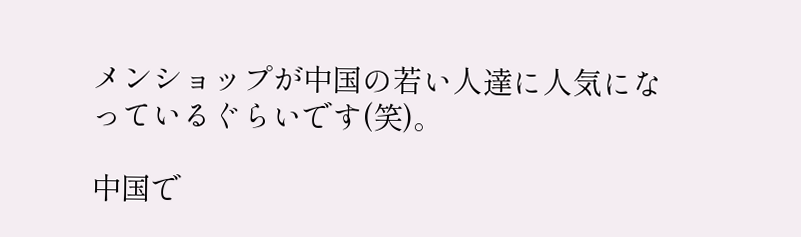メンショップが中国の若い人達に人気になっているぐらいです(笑)。

中国で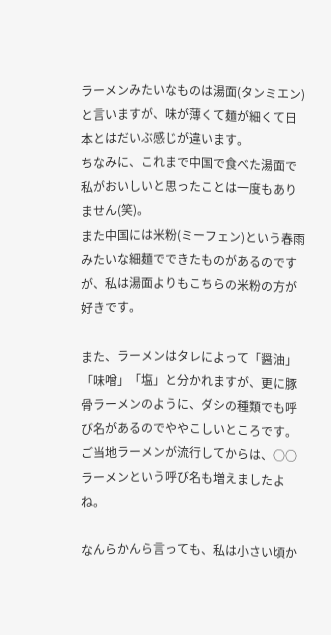ラーメンみたいなものは湯面(タンミエン)と言いますが、味が薄くて麺が細くて日本とはだいぶ感じが違います。
ちなみに、これまで中国で食べた湯面で私がおいしいと思ったことは一度もありません(笑)。
また中国には米粉(ミーフェン)という春雨みたいな細麺でできたものがあるのですが、私は湯面よりもこちらの米粉の方が好きです。

また、ラーメンはタレによって「醤油」「味噌」「塩」と分かれますが、更に豚骨ラーメンのように、ダシの種類でも呼び名があるのでややこしいところです。
ご当地ラーメンが流行してからは、○○ラーメンという呼び名も増えましたよね。

なんらかんら言っても、私は小さい頃か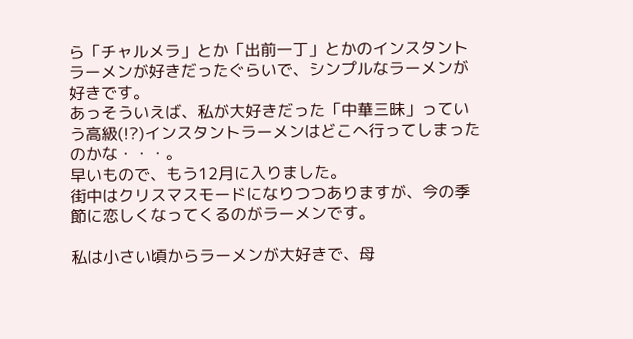ら「チャルメラ」とか「出前一丁」とかのインスタントラーメンが好きだったぐらいで、シンプルなラーメンが好きです。
あっそういえば、私が大好きだった「中華三昧」っていう高級(!?)インスタントラーメンはどこへ行ってしまったのかな・・・。
早いもので、もう12月に入りました。
街中はクリスマスモードになりつつありますが、今の季節に恋しくなってくるのがラーメンです。

私は小さい頃からラーメンが大好きで、母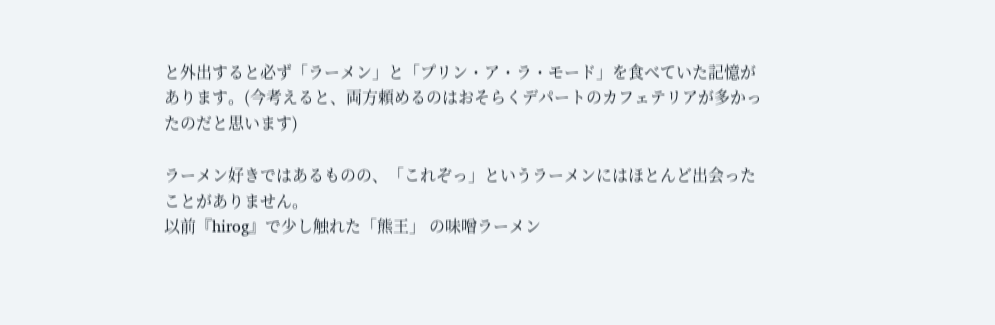と外出すると必ず「ラーメン」と「プリン・ア・ラ・モード」を食べていた記憶があります。(今考えると、両方頼めるのはおそらくデパートのカフェテリアが多かったのだと思います)

ラーメン好きではあるものの、「これぞっ」というラーメンにはほとんど出会ったことがありません。
以前『hirog』で少し触れた「熊王」 の味噌ラーメン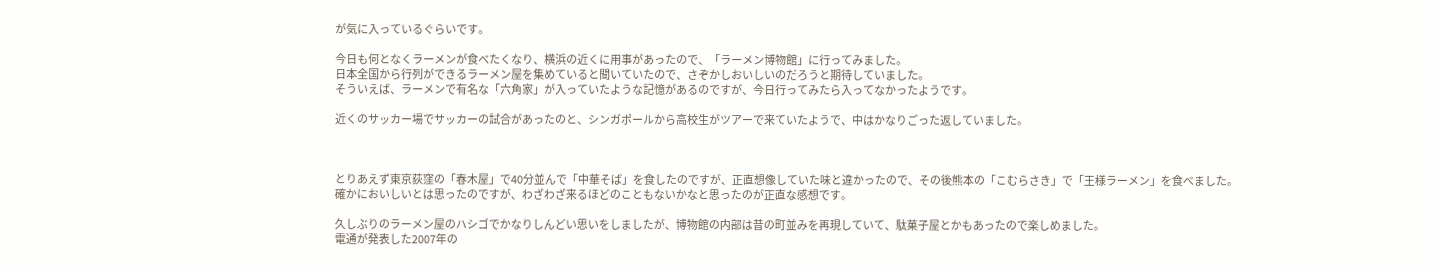が気に入っているぐらいです。

今日も何となくラーメンが食べたくなり、横浜の近くに用事があったので、「ラーメン博物館」に行ってみました。
日本全国から行列ができるラーメン屋を集めていると聞いていたので、さぞかしおいしいのだろうと期待していました。
そういえば、ラーメンで有名な「六角家」が入っていたような記憶があるのですが、今日行ってみたら入ってなかったようです。

近くのサッカー場でサッカーの試合があったのと、シンガポールから高校生がツアーで来ていたようで、中はかなりごった返していました。



とりあえず東京荻窪の「春木屋」で40分並んで「中華そば」を食したのですが、正直想像していた味と違かったので、その後熊本の「こむらさき」で「王様ラーメン」を食べました。
確かにおいしいとは思ったのですが、わざわざ来るほどのこともないかなと思ったのが正直な感想です。

久しぶりのラーメン屋のハシゴでかなりしんどい思いをしましたが、博物館の内部は昔の町並みを再現していて、駄菓子屋とかもあったので楽しめました。
電通が発表した2007年の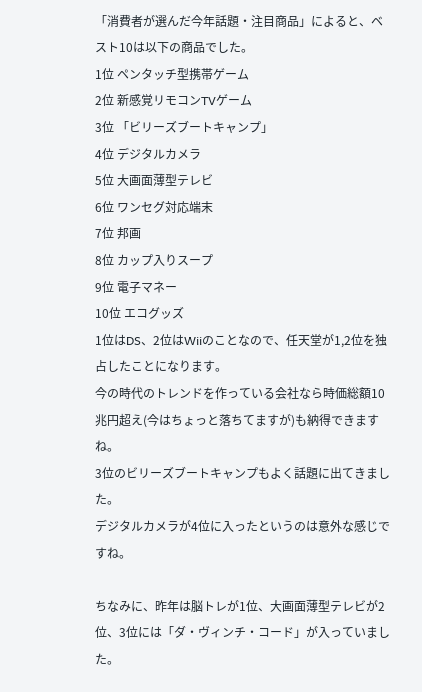「消費者が選んだ今年話題・注目商品」によると、ベスト10は以下の商品でした。
1位 ペンタッチ型携帯ゲーム
2位 新感覚リモコンTVゲーム
3位 「ビリーズブートキャンプ」
4位 デジタルカメラ
5位 大画面薄型テレビ
6位 ワンセグ対応端末
7位 邦画
8位 カップ入りスープ
9位 電子マネー
10位 エコグッズ
1位はDS、2位はWiiのことなので、任天堂が1,2位を独占したことになります。
今の時代のトレンドを作っている会社なら時価総額10兆円超え(今はちょっと落ちてますが)も納得できますね。
3位のビリーズブートキャンプもよく話題に出てきました。
デジタルカメラが4位に入ったというのは意外な感じですね。

ちなみに、昨年は脳トレが1位、大画面薄型テレビが2位、3位には「ダ・ヴィンチ・コード」が入っていました。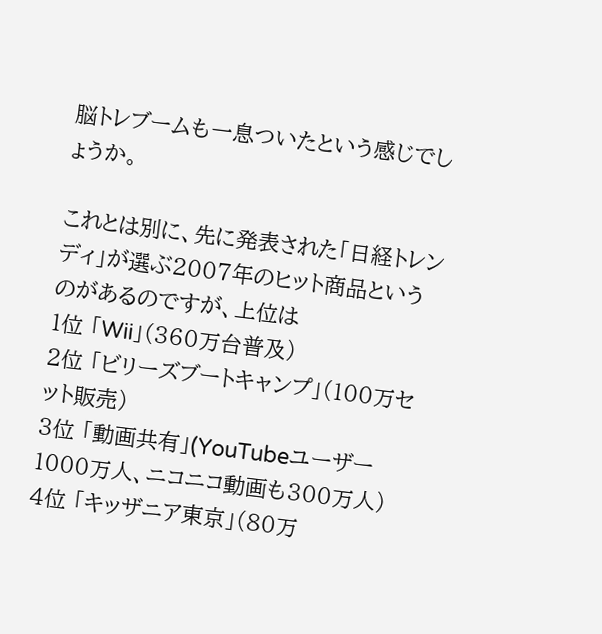脳トレブームも一息ついたという感じでしょうか。

これとは別に、先に発表された「日経トレンディ」が選ぶ2007年のヒット商品というのがあるのですが、上位は
1位 「Wii」(360万台普及)
2位 「ビリーズブートキャンプ」(100万セット販売)
3位 「動画共有」(YouTubeユーザー1000万人、ニコニコ動画も300万人)
4位 「キッザニア東京」(80万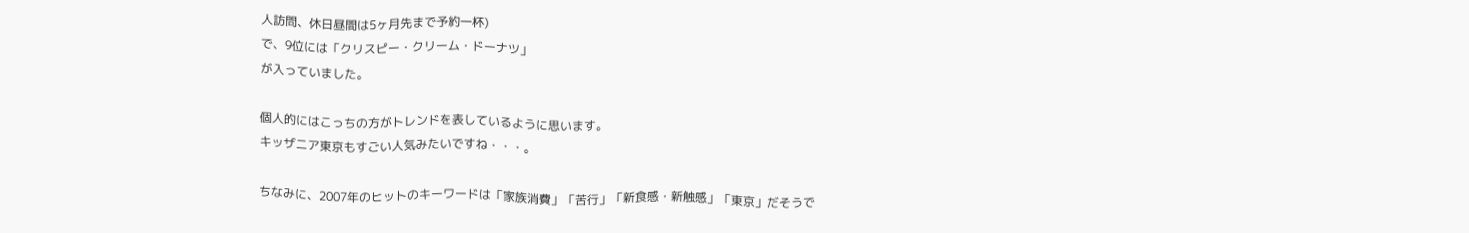人訪問、休日昼間は5ヶ月先まで予約一杯)
で、9位には「クリスピー・クリーム・ドーナツ」
が入っていました。

個人的にはこっちの方がトレンドを表しているように思います。
キッザニア東京もすごい人気みたいですね・・・。

ちなみに、2007年のヒットのキーワードは「家族消費」「苦行」「新食感・新触感」「東京」だそうで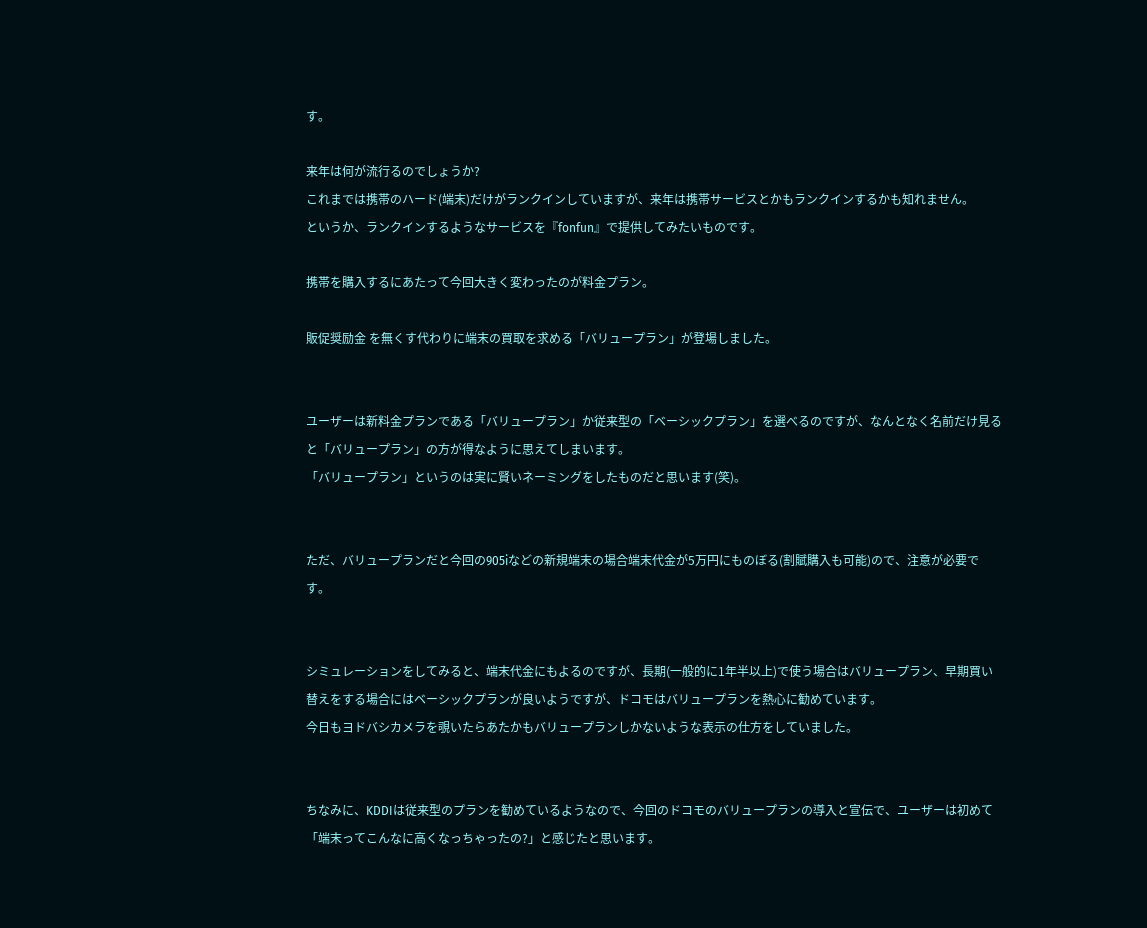す。

来年は何が流行るのでしょうか?
これまでは携帯のハード(端末)だけがランクインしていますが、来年は携帯サービスとかもランクインするかも知れません。
というか、ランクインするようなサービスを『fonfun』で提供してみたいものです。

携帯を購入するにあたって今回大きく変わったのが料金プラン。

販促奨励金 を無くす代わりに端末の買取を求める「バリュープラン」が登場しました。


ユーザーは新料金プランである「バリュープラン」か従来型の「ベーシックプラン」を選べるのですが、なんとなく名前だけ見ると「バリュープラン」の方が得なように思えてしまいます。
「バリュープラン」というのは実に賢いネーミングをしたものだと思います(笑)。


ただ、バリュープランだと今回の905iなどの新規端末の場合端末代金が5万円にものぼる(割賦購入も可能)ので、注意が必要です。


シミュレーションをしてみると、端末代金にもよるのですが、長期(一般的に1年半以上)で使う場合はバリュープラン、早期買い替えをする場合にはベーシックプランが良いようですが、ドコモはバリュープランを熱心に勧めています。
今日もヨドバシカメラを覗いたらあたかもバリュープランしかないような表示の仕方をしていました。


ちなみに、KDDIは従来型のプランを勧めているようなので、今回のドコモのバリュープランの導入と宣伝で、ユーザーは初めて「端末ってこんなに高くなっちゃったの?」と感じたと思います。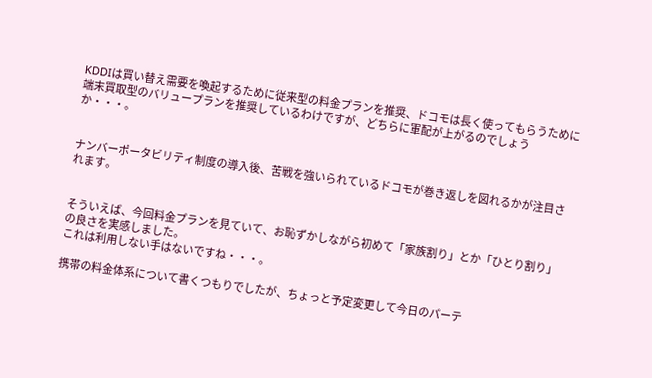KDDIは買い替え需要を喚起するために従来型の料金プランを推奨、ドコモは長く使ってもらうために端末買取型のバリュープランを推奨しているわけですが、どちらに軍配が上がるのでしょうか・・・。


ナンバーポータビリティ制度の導入後、苦戦を強いられているドコモが巻き返しを図れるかが注目されます。


そういえば、今回料金プランを見ていて、お恥ずかしながら初めて「家族割り」とか「ひとり割り」の良さを実感しました。
これは利用しない手はないですね・・・。

携帯の料金体系について書くつもりでしたが、ちょっと予定変更して今日のパーテ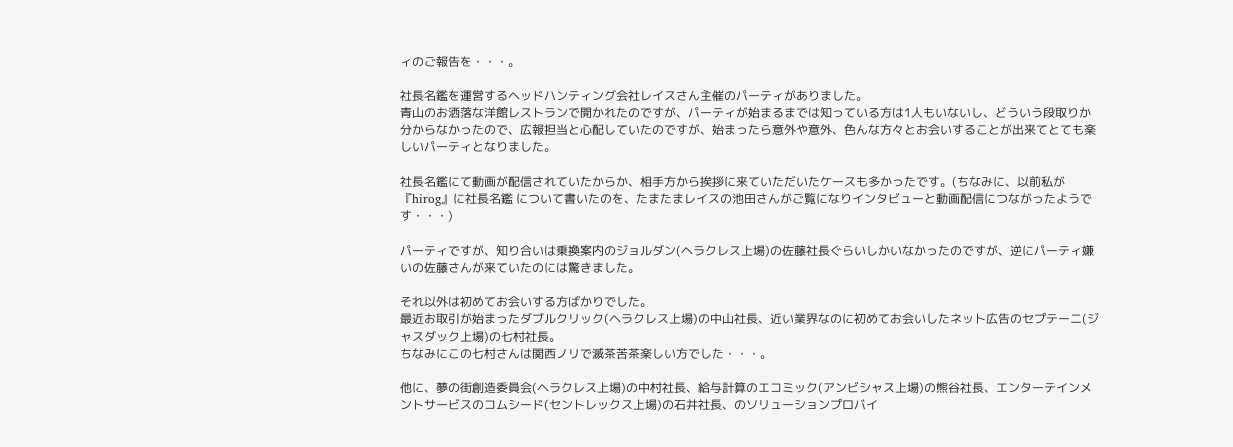ィのご報告を・・・。

社長名鑑を運営するヘッドハンティング会社レイスさん主催のパーティがありました。
青山のお洒落な洋館レストランで開かれたのですが、パーティが始まるまでは知っている方は1人もいないし、どういう段取りか分からなかったので、広報担当と心配していたのですが、始まったら意外や意外、色んな方々とお会いすることが出来てとても楽しいパーティとなりました。

社長名鑑にて動画が配信されていたからか、相手方から挨拶に来ていただいたケースも多かったです。(ちなみに、以前私が『hirog』に社長名鑑 について書いたのを、たまたまレイスの池田さんがご覧になりインタビューと動画配信につながったようです・・・)

パーティですが、知り合いは乗換案内のジョルダン(ヘラクレス上場)の佐藤社長ぐらいしかいなかったのですが、逆にパーティ嫌いの佐藤さんが来ていたのには驚きました。

それ以外は初めてお会いする方ばかりでした。
最近お取引が始まったダブルクリック(ヘラクレス上場)の中山社長、近い業界なのに初めてお会いしたネット広告のセプテーニ(ジャスダック上場)の七村社長。
ちなみにこの七村さんは関西ノリで滅茶苦茶楽しい方でした・・・。

他に、夢の街創造委員会(ヘラクレス上場)の中村社長、給与計算のエコミック(アンビシャス上場)の熊谷社長、エンターテインメントサービスのコムシード(セントレックス上場)の石井社長、のソリューションプロバイ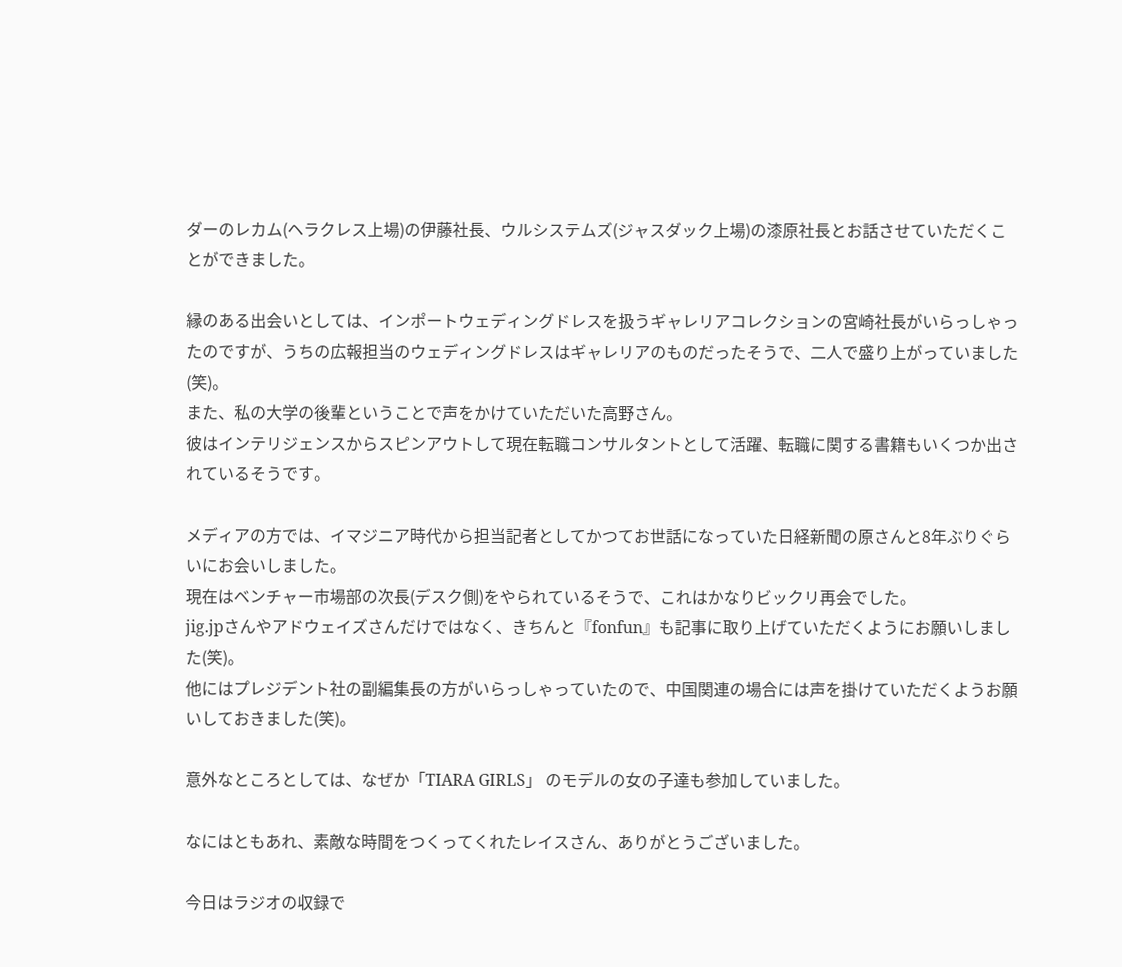ダーのレカム(ヘラクレス上場)の伊藤社長、ウルシステムズ(ジャスダック上場)の漆原社長とお話させていただくことができました。

縁のある出会いとしては、インポートウェディングドレスを扱うギャレリアコレクションの宮崎社長がいらっしゃったのですが、うちの広報担当のウェディングドレスはギャレリアのものだったそうで、二人で盛り上がっていました(笑)。
また、私の大学の後輩ということで声をかけていただいた高野さん。
彼はインテリジェンスからスピンアウトして現在転職コンサルタントとして活躍、転職に関する書籍もいくつか出されているそうです。

メディアの方では、イマジニア時代から担当記者としてかつてお世話になっていた日経新聞の原さんと8年ぶりぐらいにお会いしました。
現在はベンチャー市場部の次長(デスク側)をやられているそうで、これはかなりビックリ再会でした。
jig.jpさんやアドウェイズさんだけではなく、きちんと『fonfun』も記事に取り上げていただくようにお願いしました(笑)。
他にはプレジデント社の副編集長の方がいらっしゃっていたので、中国関連の場合には声を掛けていただくようお願いしておきました(笑)。

意外なところとしては、なぜか「TIARA GIRLS」 のモデルの女の子達も参加していました。

なにはともあれ、素敵な時間をつくってくれたレイスさん、ありがとうございました。

今日はラジオの収録で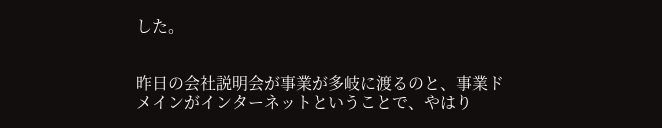した。


昨日の会社説明会が事業が多岐に渡るのと、事業ドメインがインターネットということで、やはり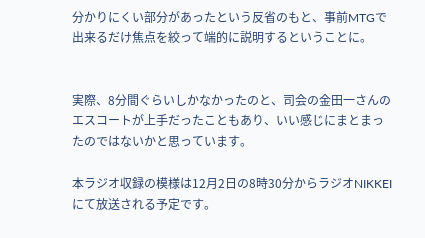分かりにくい部分があったという反省のもと、事前MTGで出来るだけ焦点を絞って端的に説明するということに。


実際、8分間ぐらいしかなかったのと、司会の金田一さんのエスコートが上手だったこともあり、いい感じにまとまったのではないかと思っています。

本ラジオ収録の模様は12月2日の8時30分からラジオNIKKEIにて放送される予定です。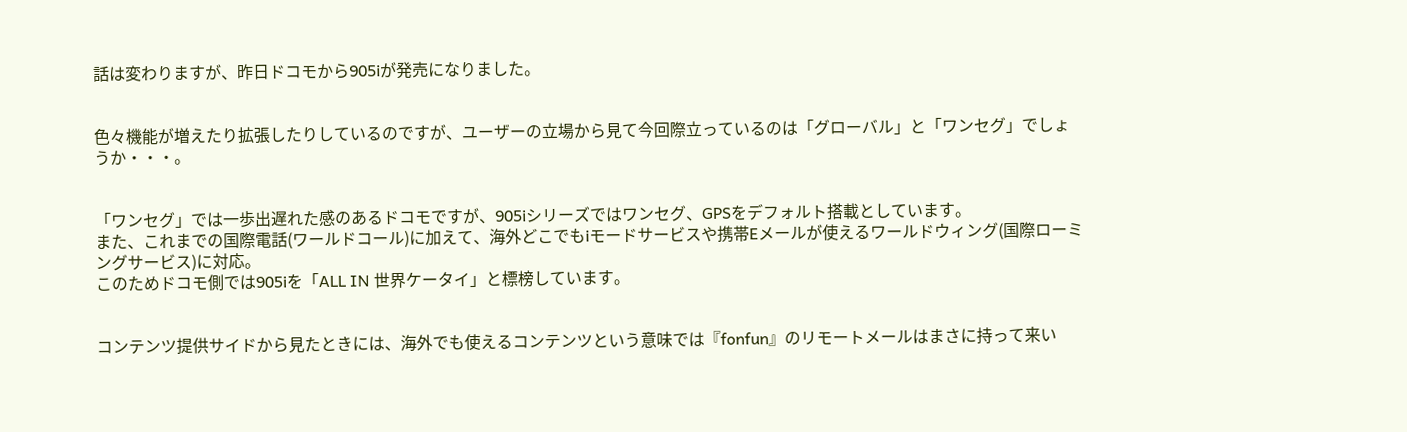話は変わりますが、昨日ドコモから905iが発売になりました。


色々機能が増えたり拡張したりしているのですが、ユーザーの立場から見て今回際立っているのは「グローバル」と「ワンセグ」でしょうか・・・。


「ワンセグ」では一歩出遅れた感のあるドコモですが、905iシリーズではワンセグ、GPSをデフォルト搭載としています。
また、これまでの国際電話(ワールドコール)に加えて、海外どこでもiモードサービスや携帯Eメールが使えるワールドウィング(国際ローミングサービス)に対応。
このためドコモ側では905iを「ALL IN 世界ケータイ」と標榜しています。


コンテンツ提供サイドから見たときには、海外でも使えるコンテンツという意味では『fonfun』のリモートメールはまさに持って来い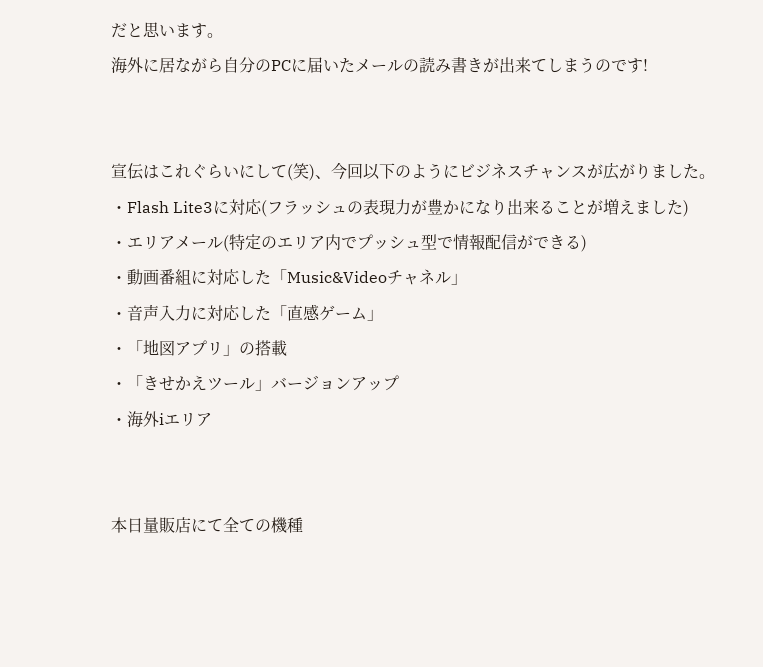だと思います。
海外に居ながら自分のPCに届いたメールの読み書きが出来てしまうのです!


宣伝はこれぐらいにして(笑)、今回以下のようにビジネスチャンスが広がりました。
・Flash Lite3に対応(フラッシュの表現力が豊かになり出来ることが増えました)
・エリアメール(特定のエリア内でプッシュ型で情報配信ができる)
・動画番組に対応した「Music&Videoチャネル」
・音声入力に対応した「直感ゲーム」
・「地図アプリ」の搭載
・「きせかえツール」バージョンアップ
・海外iエリア


本日量販店にて全ての機種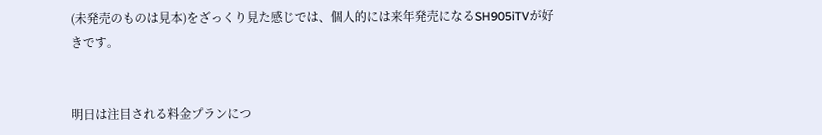(未発売のものは見本)をざっくり見た感じでは、個人的には来年発売になるSH905iTVが好きです。


明日は注目される料金プランにつ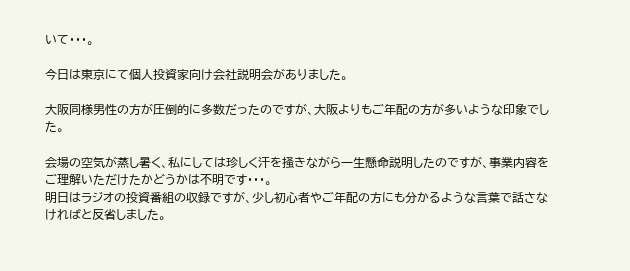いて・・・。

今日は東京にて個人投資家向け会社説明会がありました。

大阪同様男性の方が圧倒的に多数だったのですが、大阪よりもご年配の方が多いような印象でした。

会場の空気が蒸し暑く、私にしては珍しく汗を掻きながら一生懸命説明したのですが、事業内容をご理解いただけたかどうかは不明です・・・。
明日はラジオの投資番組の収録ですが、少し初心者やご年配の方にも分かるような言葉で話さなければと反省しました。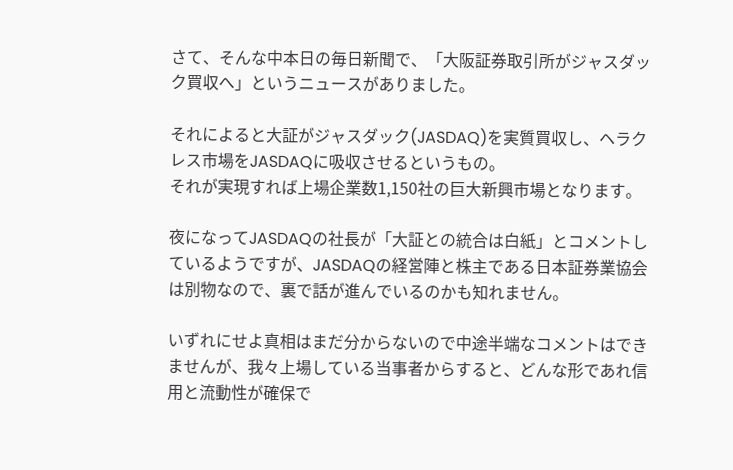さて、そんな中本日の毎日新聞で、「大阪証券取引所がジャスダック買収へ」というニュースがありました。

それによると大証がジャスダック(JASDAQ)を実質買収し、ヘラクレス市場をJASDAQに吸収させるというもの。
それが実現すれば上場企業数1,150社の巨大新興市場となります。

夜になってJASDAQの社長が「大証との統合は白紙」とコメントしているようですが、JASDAQの経営陣と株主である日本証券業協会は別物なので、裏で話が進んでいるのかも知れません。

いずれにせよ真相はまだ分からないので中途半端なコメントはできませんが、我々上場している当事者からすると、どんな形であれ信用と流動性が確保で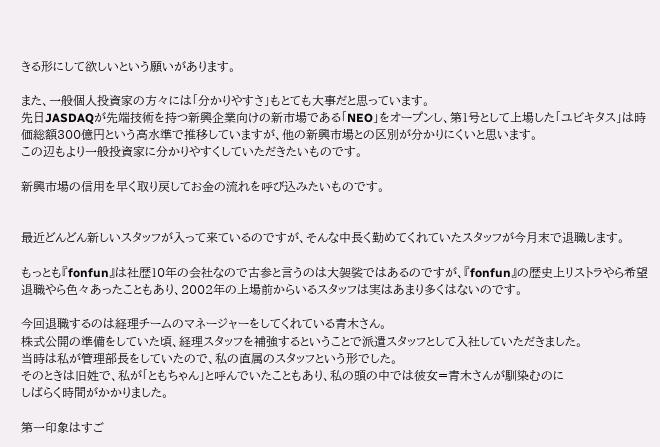きる形にして欲しいという願いがあります。

また、一般個人投資家の方々には「分かりやすさ」もとても大事だと思っています。
先日JASDAQが先端技術を持つ新興企業向けの新市場である「NEO」をオープンし、第1号として上場した「ユビキタス」は時価総額300億円という高水準で推移していますが、他の新興市場との区別が分かりにくいと思います。
この辺もより一般投資家に分かりやすくしていただきたいものです。

新興市場の信用を早く取り戻してお金の流れを呼び込みたいものです。


最近どんどん新しいスタッフが入って来ているのですが、そんな中長く勤めてくれていたスタッフが今月末で退職します。

もっとも『fonfun』は社歴10年の会社なので古参と言うのは大袈裟ではあるのですが、『fonfun』の歴史上リストラやら希望退職やら色々あったこともあり、2002年の上場前からいるスタッフは実はあまり多くはないのです。

今回退職するのは経理チームのマネージャーをしてくれている青木さん。
株式公開の準備をしていた頃、経理スタッフを補強するということで派遣スタッフとして入社していただきました。
当時は私が管理部長をしていたので、私の直属のスタッフという形でした。
そのときは旧姓で、私が「ともちゃん」と呼んでいたこともあり、私の頭の中では彼女=青木さんが馴染むのに
しばらく時間がかかりました。

第一印象はすご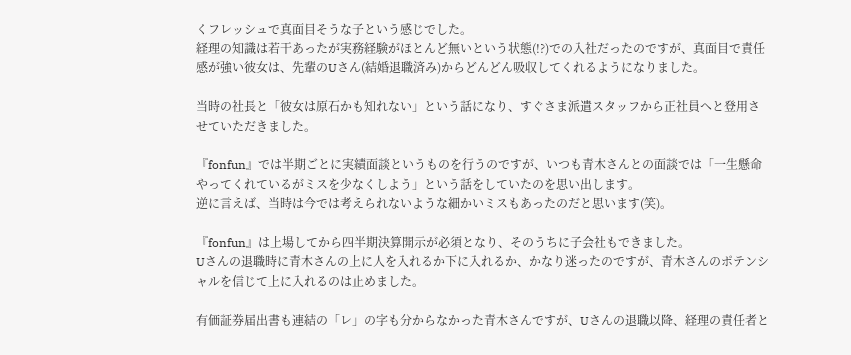くフレッシュで真面目そうな子という感じでした。
経理の知識は若干あったが実務経験がほとんど無いという状態(!?)での入社だったのですが、真面目で責任感が強い彼女は、先輩のUさん(結婚退職済み)からどんどん吸収してくれるようになりました。

当時の社長と「彼女は原石かも知れない」という話になり、すぐさま派遣スタッフから正社員へと登用させていただきました。

『fonfun』では半期ごとに実績面談というものを行うのですが、いつも青木さんとの面談では「一生懸命やってくれているがミスを少なくしよう」という話をしていたのを思い出します。
逆に言えば、当時は今では考えられないような細かいミスもあったのだと思います(笑)。

『fonfun』は上場してから四半期決算開示が必須となり、そのうちに子会社もできました。
Uさんの退職時に青木さんの上に人を入れるか下に入れるか、かなり迷ったのですが、青木さんのポテンシャルを信じて上に入れるのは止めました。

有価証券届出書も連結の「レ」の字も分からなかった青木さんですが、Uさんの退職以降、経理の責任者と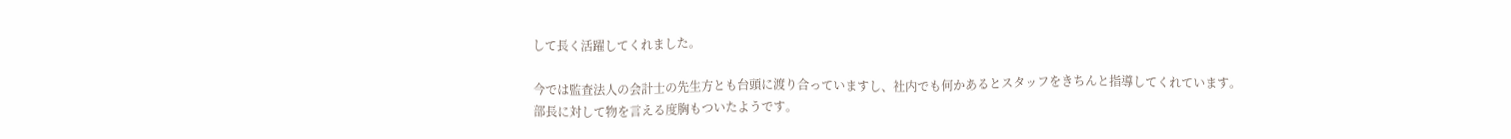して長く活躍してくれました。

今では監査法人の会計士の先生方とも台頭に渡り合っていますし、社内でも何かあるとスタッフをきちんと指導してくれています。
部長に対して物を言える度胸もついたようです。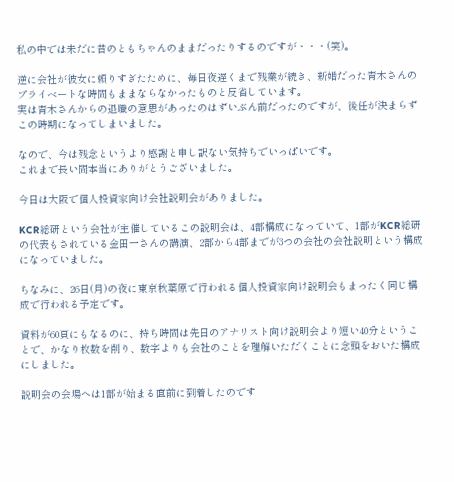私の中では未だに昔のともちゃんのままだったりするのですが・・・(笑)。

逆に会社が彼女に頼りすぎたために、毎日夜遅くまで残業が続き、新婚だった青木さんのプライベートな時間もままならなかったものと反省しています。
実は青木さんからの退職の意思があったのはずいぶん前だったのですが、後任が決まらずこの時期になってしまいました。

なので、今は残念というより感謝と申し訳ない気持ちでいっぱいです。
これまで長い間本当にありがとうございました。

今日は大阪で個人投資家向け会社説明会がありました。

KCR総研という会社が主催しているこの説明会は、4部構成になっていて、1部がKCR総研の代表もされている金田一さんの講演、2部から4部までが3つの会社の会社説明という構成になっていました。

ちなみに、26日(月)の夜に東京秋葉原で行われる個人投資家向け説明会もまったく同じ構成で行われる予定です。

資料が60頁にもなるのに、持ち時間は先日のアナリスト向け説明会より短い40分ということで、かなり枚数を削り、数字よりも会社のことを理解いただくことに念頭をおいた構成にしました。

説明会の会場へは1部が始まる直前に到着したのです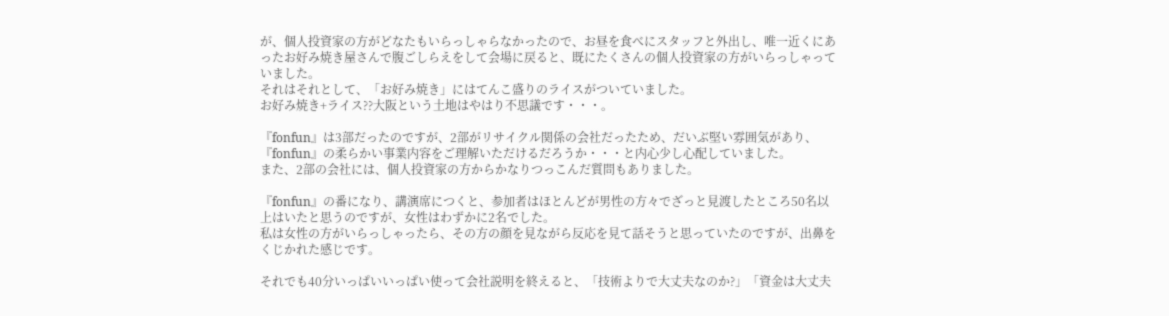が、個人投資家の方がどなたもいらっしゃらなかったので、お昼を食べにスタッフと外出し、唯一近くにあったお好み焼き屋さんで腹ごしらえをして会場に戻ると、既にたくさんの個人投資家の方がいらっしゃっていました。
それはそれとして、「お好み焼き」にはてんこ盛りのライスがついていました。
お好み焼き+ライス??大阪という土地はやはり不思議です・・・。

『fonfun』は3部だったのですが、2部がリサイクル関係の会社だったため、だいぶ堅い雰囲気があり、『fonfun』の柔らかい事業内容をご理解いただけるだろうか・・・と内心少し心配していました。
また、2部の会社には、個人投資家の方からかなりつっこんだ質問もありました。

『fonfun』の番になり、講演席につくと、参加者はほとんどが男性の方々でざっと見渡したところ50名以上はいたと思うのですが、女性はわずかに2名でした。
私は女性の方がいらっしゃったら、その方の顔を見ながら反応を見て話そうと思っていたのですが、出鼻をくじかれた感じです。

それでも40分いっぱいいっぱい使って会社説明を終えると、「技術よりで大丈夫なのか?」「資金は大丈夫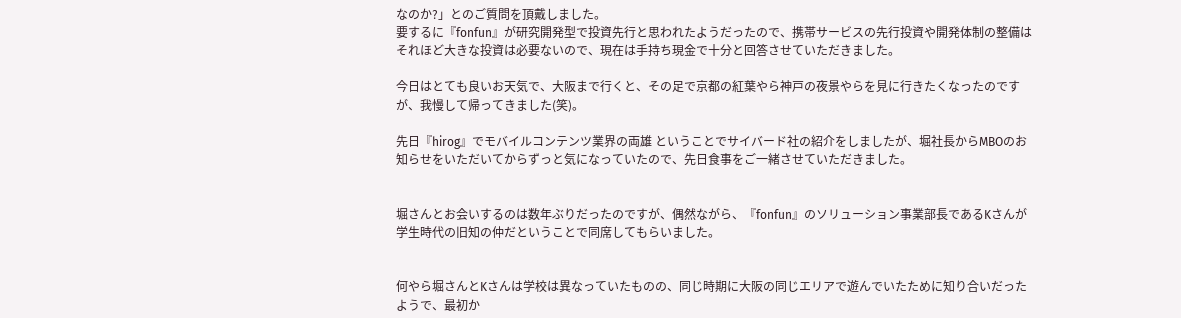なのか?」とのご質問を頂戴しました。
要するに『fonfun』が研究開発型で投資先行と思われたようだったので、携帯サービスの先行投資や開発体制の整備はそれほど大きな投資は必要ないので、現在は手持ち現金で十分と回答させていただきました。

今日はとても良いお天気で、大阪まで行くと、その足で京都の紅葉やら神戸の夜景やらを見に行きたくなったのですが、我慢して帰ってきました(笑)。

先日『hirog』でモバイルコンテンツ業界の両雄 ということでサイバード社の紹介をしましたが、堀社長からMBOのお知らせをいただいてからずっと気になっていたので、先日食事をご一緒させていただきました。


堀さんとお会いするのは数年ぶりだったのですが、偶然ながら、『fonfun』のソリューション事業部長であるKさんが学生時代の旧知の仲だということで同席してもらいました。


何やら堀さんとKさんは学校は異なっていたものの、同じ時期に大阪の同じエリアで遊んでいたために知り合いだったようで、最初か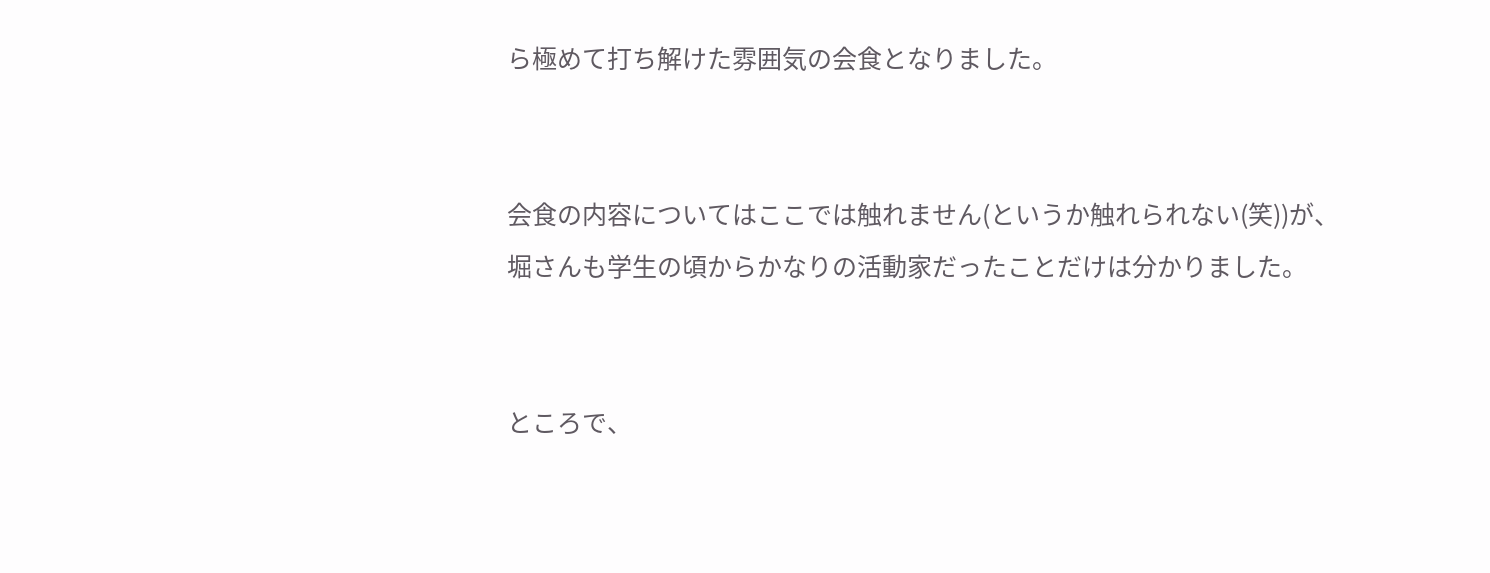ら極めて打ち解けた雰囲気の会食となりました。


会食の内容についてはここでは触れません(というか触れられない(笑))が、堀さんも学生の頃からかなりの活動家だったことだけは分かりました。


ところで、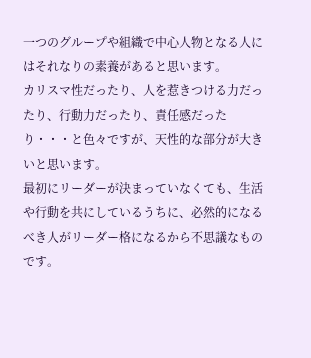一つのグループや組織で中心人物となる人にはそれなりの素養があると思います。
カリスマ性だったり、人を惹きつける力だったり、行動力だったり、責任感だったり・・・と色々ですが、天性的な部分が大きいと思います。
最初にリーダーが決まっていなくても、生活や行動を共にしているうちに、必然的になるべき人がリーダー格になるから不思議なものです。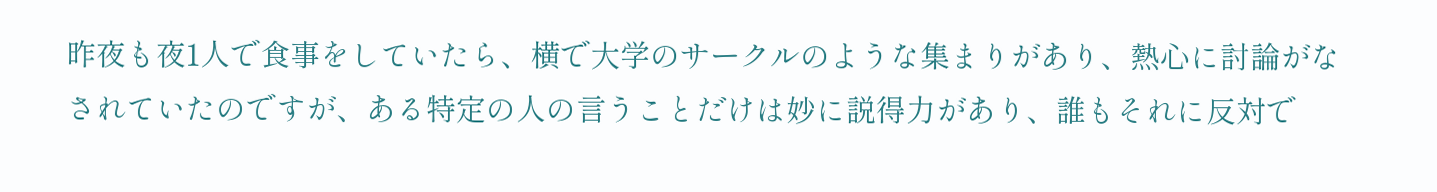昨夜も夜1人で食事をしていたら、横で大学のサークルのような集まりがあり、熱心に討論がなされていたのですが、ある特定の人の言うことだけは妙に説得力があり、誰もそれに反対で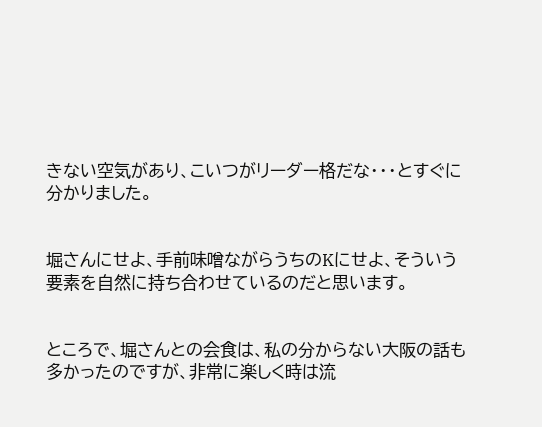きない空気があり、こいつがリーダー格だな・・・とすぐに分かりました。


堀さんにせよ、手前味噌ながらうちのKにせよ、そういう要素を自然に持ち合わせているのだと思います。


ところで、堀さんとの会食は、私の分からない大阪の話も多かったのですが、非常に楽しく時は流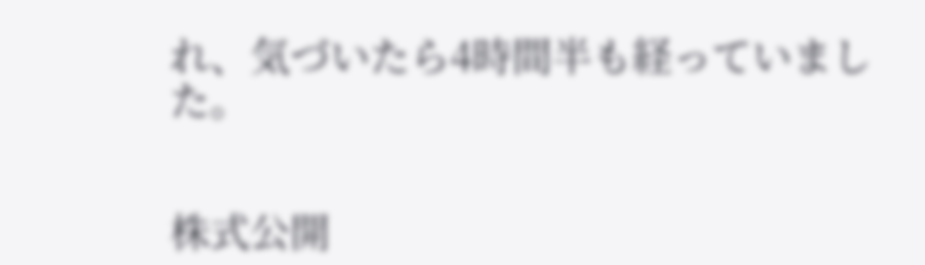れ、気づいたら4時間半も経っていました。


株式公開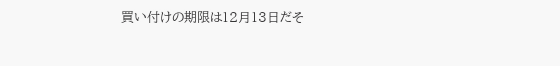買い付けの期限は12月13日だそ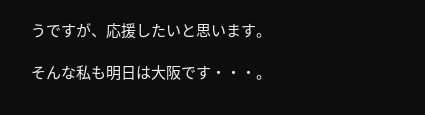うですが、応援したいと思います。

そんな私も明日は大阪です・・・。